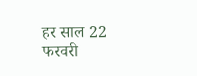हर साल 22 फरवरी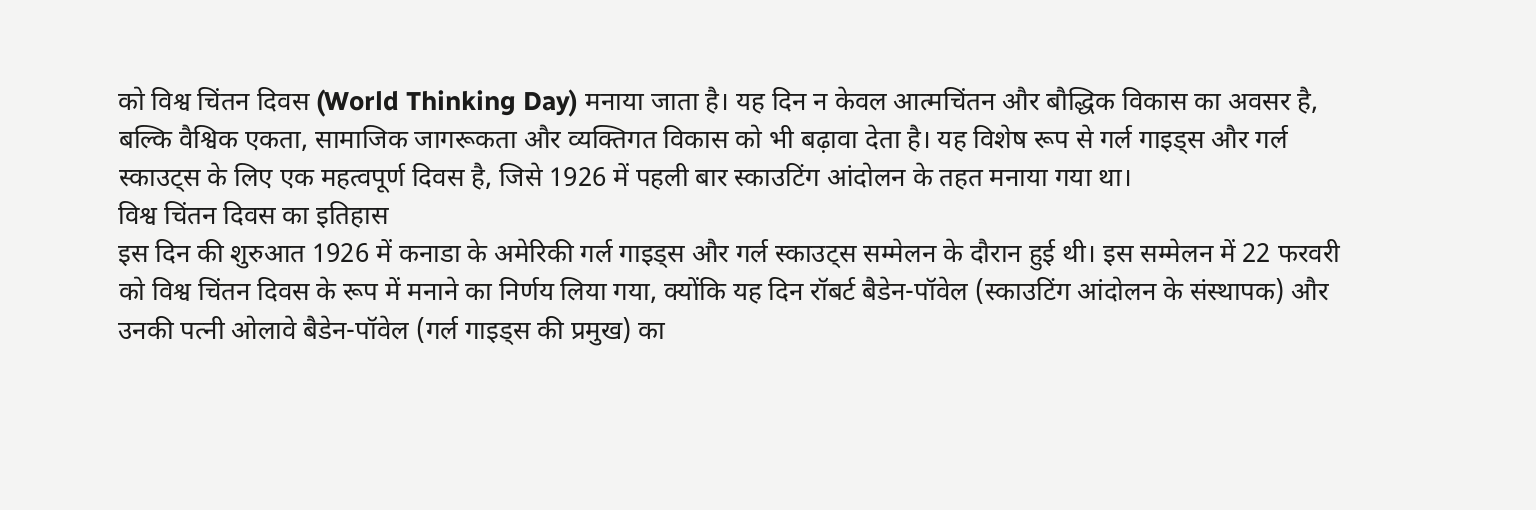को विश्व चिंतन दिवस (World Thinking Day) मनाया जाता है। यह दिन न केवल आत्मचिंतन और बौद्धिक विकास का अवसर है, बल्कि वैश्विक एकता, सामाजिक जागरूकता और व्यक्तिगत विकास को भी बढ़ावा देता है। यह विशेष रूप से गर्ल गाइड्स और गर्ल स्काउट्स के लिए एक महत्वपूर्ण दिवस है, जिसे 1926 में पहली बार स्काउटिंग आंदोलन के तहत मनाया गया था।
विश्व चिंतन दिवस का इतिहास
इस दिन की शुरुआत 1926 में कनाडा के अमेरिकी गर्ल गाइड्स और गर्ल स्काउट्स सम्मेलन के दौरान हुई थी। इस सम्मेलन में 22 फरवरी को विश्व चिंतन दिवस के रूप में मनाने का निर्णय लिया गया, क्योंकि यह दिन रॉबर्ट बैडेन-पॉवेल (स्काउटिंग आंदोलन के संस्थापक) और उनकी पत्नी ओलावे बैडेन-पॉवेल (गर्ल गाइड्स की प्रमुख) का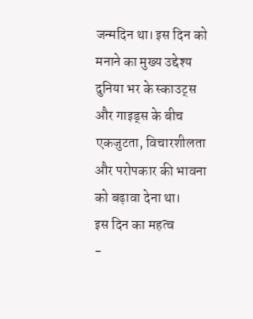जन्मदिन था। इस दिन को मनाने का मुख्य उद्देश्य दुनिया भर के स्काउट्स और गाइड्स के बीच एकजुटता, विचारशीलता और परोपकार की भावना को बढ़ावा देना था।
इस दिन का महत्व
-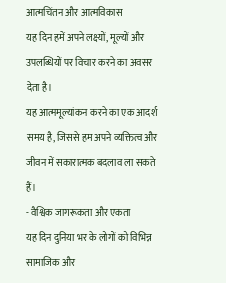आत्मचिंतन और आत्मविकास
यह दिन हमें अपने लक्ष्यों, मूल्यों और उपलब्धियों पर विचार करने का अवसर देता है।
यह आत्ममूल्यांकन करने का एक आदर्श समय है, जिससे हम अपने व्यक्तित्व और जीवन में सकारात्मक बदलाव ला सकते हैं।
- वैश्विक जागरूकता और एकता
यह दिन दुनिया भर के लोगों को विभिन्न सामाजिक और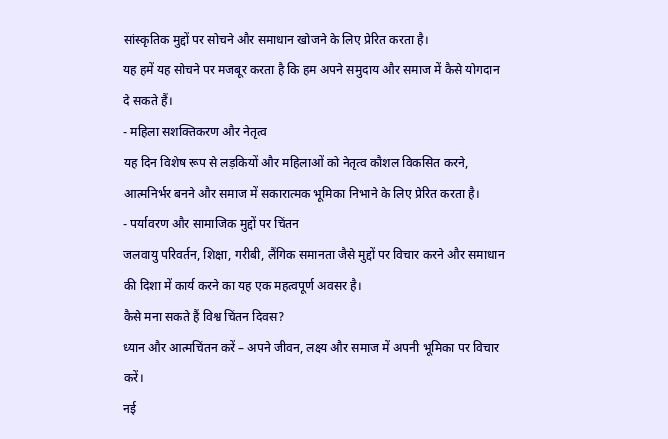सांस्कृतिक मुद्दों पर सोचने और समाधान खोजने के लिए प्रेरित करता है।
यह हमें यह सोचने पर मजबूर करता है कि हम अपने समुदाय और समाज में कैसे योगदान दे सकते हैं।
- महिला सशक्तिकरण और नेतृत्व
यह दिन विशेष रूप से लड़कियों और महिलाओं को नेतृत्व कौशल विकसित करने, आत्मनिर्भर बनने और समाज में सकारात्मक भूमिका निभाने के लिए प्रेरित करता है।
- पर्यावरण और सामाजिक मुद्दों पर चिंतन
जलवायु परिवर्तन, शिक्षा, गरीबी, लैंगिक समानता जैसे मुद्दों पर विचार करने और समाधान की दिशा में कार्य करने का यह एक महत्वपूर्ण अवसर है।
कैसे मना सकते हैं विश्व चिंतन दिवस?
ध्यान और आत्मचिंतन करें – अपने जीवन, लक्ष्य और समाज में अपनी भूमिका पर विचार करें।
नई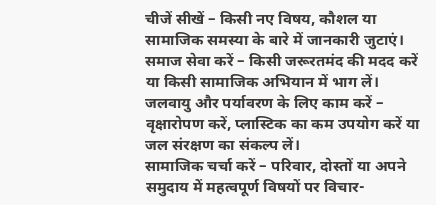चीजें सीखें – किसी नए विषय, कौशल या सामाजिक समस्या के बारे में जानकारी जुटाएं।
समाज सेवा करें – किसी जरूरतमंद की मदद करें या किसी सामाजिक अभियान में भाग लें।
जलवायु और पर्यावरण के लिए काम करें – वृक्षारोपण करें, प्लास्टिक का कम उपयोग करें या जल संरक्षण का संकल्प लें।
सामाजिक चर्चा करें – परिवार, दोस्तों या अपने समुदाय में महत्वपूर्ण विषयों पर विचार-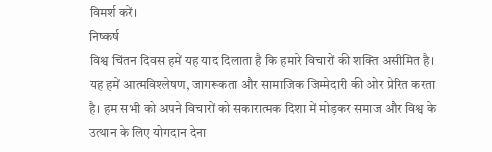विमर्श करें।
निष्कर्ष
विश्व चिंतन दिवस हमें यह याद दिलाता है कि हमारे विचारों की शक्ति असीमित है। यह हमें आत्मविश्लेषण, जागरूकता और सामाजिक जिम्मेदारी की ओर प्रेरित करता है। हम सभी को अपने विचारों को सकारात्मक दिशा में मोड़कर समाज और विश्व के उत्थान के लिए योगदान देना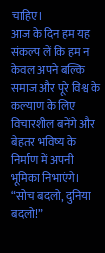चाहिए।
आज के दिन हम यह संकल्प लें कि हम न केवल अपने बल्कि समाज और पूरे विश्व के कल्याण के लिए विचारशील बनेंगे और बेहतर भविष्य के निर्माण में अपनी भूमिका निभाएंगे। “सोच बदलो, दुनिया बदलो!”